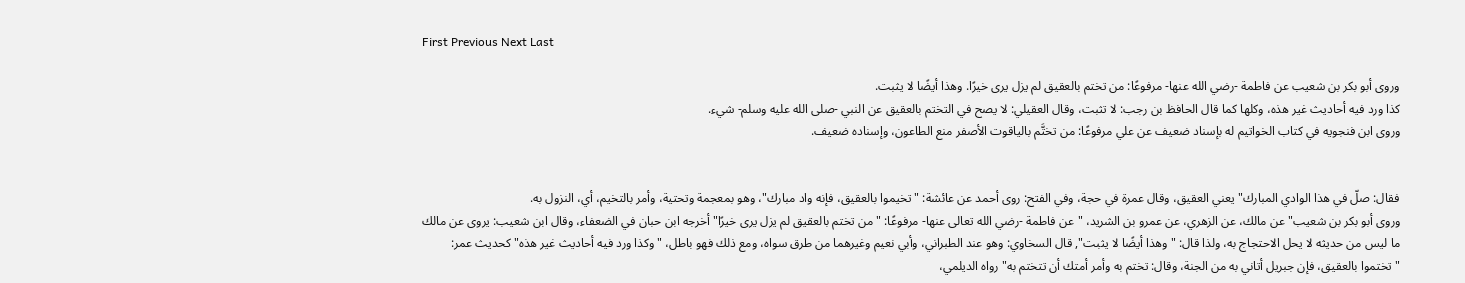First Previous Next Last

وروى أبو بكر بن شعيب عن فاطمة -رضي الله عنها- مرفوعًا: من تختم بالعقيق لم يزل يرى خيرًا. وهذا أيضًا لا يثبت.
كذا ورد فيه أحاديث غير هذه، وكلها كما قال الحافظ بن رجب: لا تثبت، وقال العقيلي: لا يصح في التختم بالعقيق عن النبي -صلى الله عليه وسلم- شيء.
وروى ابن فنجويه في كتاب الخواتيم له بإسناد ضعيف عن علي مرفوعًا: من تختَّم بالياقوت الأصفر منع الطاعون، وإسناده ضعيف.


فقال: صلّ في هذا الوادي المبارك" يعني العقيق، وقال عمرة في حجة، وفي الفتح: روى أحمد عن عائشة: "تخيموا بالعقيق، فإنه واد مبارك"، وهو بمعجمة وتحتية، وأمر بالتخيم، أي، النزول به.
وروى أبو بكر بن شعيب" عن مالك، عن الزهري، عن عمرو بن الشريد، "عن فاطمة -رضي الله تعالى عنها- مرفوعًا: "من تختم بالعقيق لم يزل يرى خيرًا" أخرجه ابن حبان في الضعفاء، وقال ابن شعيب: يروى عن مالك ما ليس من حديثه لا يحل الاحتجاج به، ولذا قال: "وهذا أيضًا لا يثبت", قال السخاوي: وهو عند الطبراني، وأبي نعيم وغيرهما من طرق سواه، ومع ذلك فهو باطل، "وكذا ورد فيه أحاديث غير هذه" كحديث عمر: "تختموا بالعقيق، فإن جبريل أتاني به من الجنة، وقال: تختم به وأمر أمتك أن تتختم به" رواه الديلمي،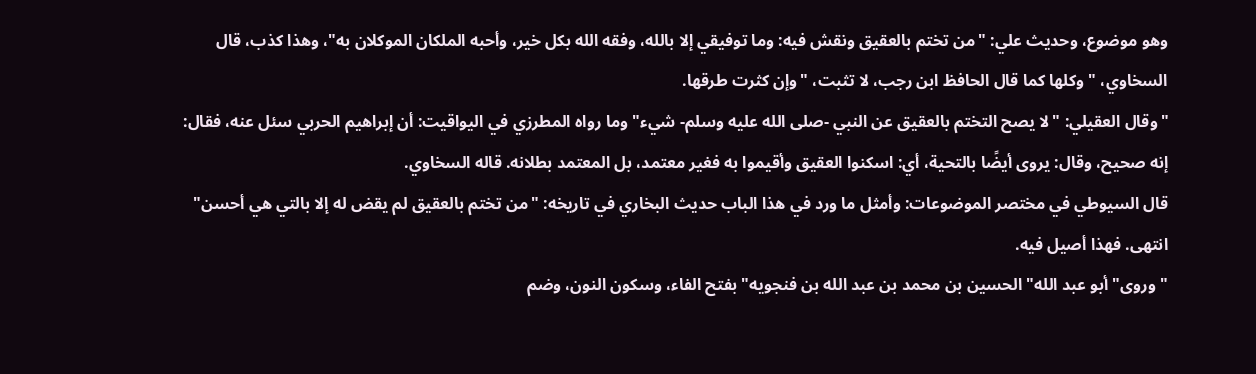وهو موضوع، وحديث علي: "من تختم بالعقيق ونقش فيه: وما توفيقي إلا بالله، وفقه الله بكل خير، وأحبه الملكان الموكلان به"، وهذا كذب، قال السخاوي، "وكلها كما قال الحافظ ابن رجب، لا تثبت، "وإن كثرت طرقها.
"وقال العقيلي: "لا يصح التختم بالعقيق عن النبي -صلى الله عليه وسلم- شيء" وما رواه المطرزي في اليواقيت: أن إبراهيم الحربي سئل عنه، فقال: إنه صحيح، وقال: يروى أيضًا بالتحية، أي: اسكنوا العقيق وأقيموا به فغير معتمد، بل المعتمد بطلانه. قاله السخاوي.
قال السيوطي في مختصر الموضوعات: وأمثل ما ورد في هذا الباب حديث البخاري في تاريخه: "من تختم بالعقيق لم يقض له إلا بالتي هي أحسن" انتهى. فهذا أصيل فيه.
"وروى" أبو عبد الله" الحسين بن محمد بن عبد الله بن فنجويه" بفتح الفاء، وسكون النون، وضم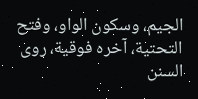الجيم، وسكون الواو، وفتح التحتية، آخره فوقية، روى السنن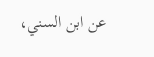عن ابن السني،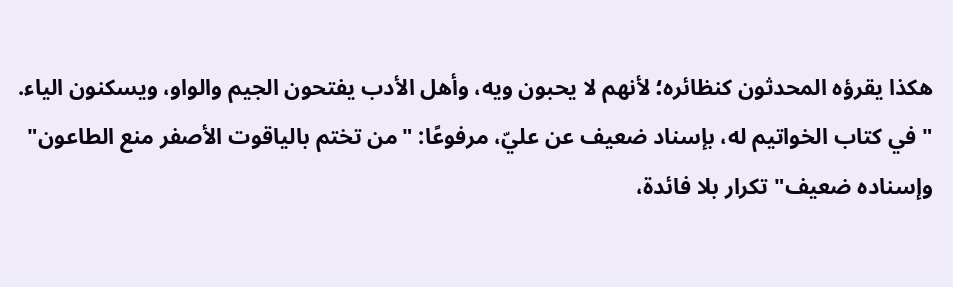هكذا يقرؤه المحدثون كنظائره؛ لأنهم لا يحبون ويه، وأهل الأدب يفتحون الجيم والواو، ويسكنون الياء. "في كتاب الخواتيم له، بإسناد ضعيف عن عليّ، مرفوعًا: "من تختم بالياقوت الأصفر منع الطاعون" وإسناده ضعيف" تكرار بلا فائدة،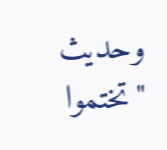وحديث "تختموا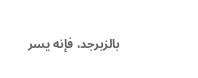بالزبرجد، فإنه يسر